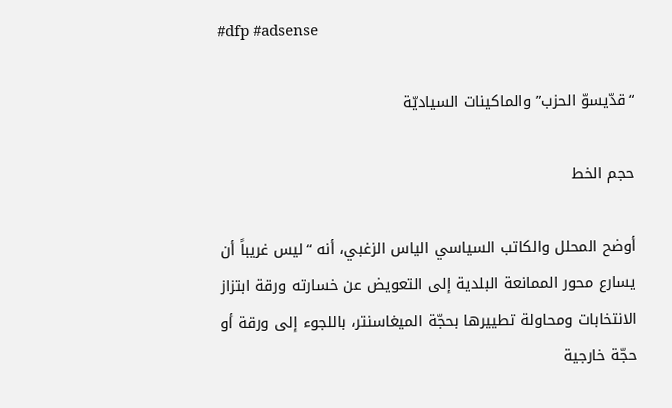#dfp #adsense

“قدّيسوّ الحزب” والماكينات السياديّة

حجم الخط

أوضح المحلل والكاتب السياسي الياس الزغبي، أنه “ليس غريباً أن يسارع محور الممانعة البلدية إلى التعويض عن خسارته ورقة ابتزاز الانتخابات ومحاولة تطييرها بحجّة الميغاسنتر، باللجوء إلى ورقة أو حجّة خارجية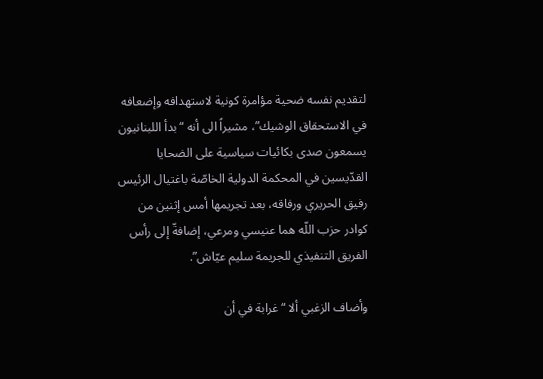لتقديم نفسه ضحية مؤامرة كونية لاستهدافه وإضعافه في الاستحقاق الوشيك”، مشيراً الى أنه “بدأ اللبنانيون يسمعون صدى بكائيات سياسية على الضحايا القدّيسين في المحكمة الدولية الخاصّة باغتيال الرئيس رفيق الحريري ورفاقه، بعد تجريمها أمس إثنين من كوادر حزب اللّه هما عنيسي ومرعي، إضافةّ إلى رأس الفريق التنفيذي للجريمة سليم عيّاش”.

وأضاف الزغبي ألا “غرابة في أن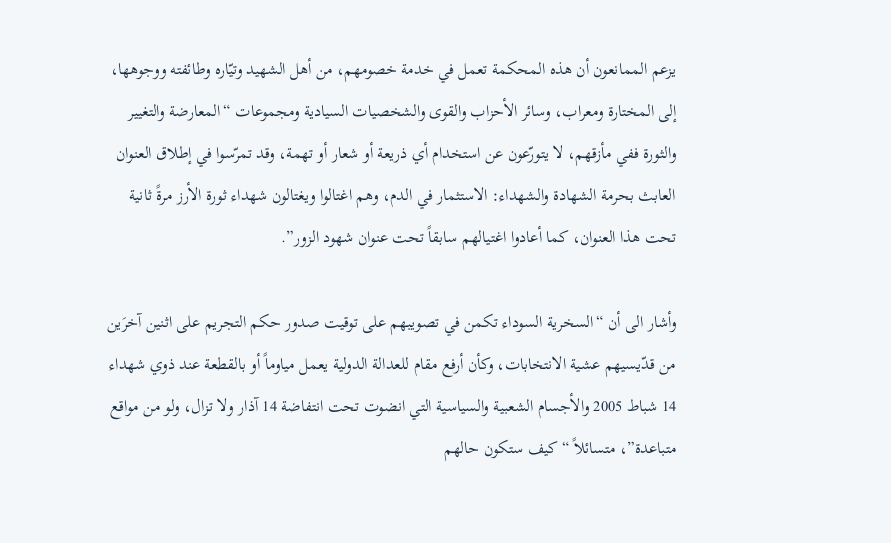يزعم الممانعون أن هذه المحكمة تعمل في خدمة خصومهم، من أهل الشهيد وتيّاره وطائفته ووجوهها، إلى المختارة ومعراب، وسائر الأحزاب والقوى والشخصيات السيادية ومجموعات “المعارضة والتغيير والثورة ففي مأزقهم، لا يتورّعون عن استخدام أي ذريعة أو شعار أو تهمة، وقد تمرّسوا في إطلاق العنوان العابث بحرمة الشهادة والشهداء: الاستثمار في الدم، وهم اغتالوا ويغتالون شهداء ثورة الأرز مرةً ثانية تحت هذا العنوان، كما أعادوا اغتيالهم سابقاً تحت عنوان شهود الزور”.

وأشار الى أن “السخرية السوداء تكمن في تصويبهم على توقيت صدور حكم التجريم على اثنين آخرَين من قدّيسيهم عشية الانتخابات، وكأن أرفع مقام للعدالة الدولية يعمل مياوماً أو بالقطعة عند ذوي شهداء 14 شباط 2005 والأجسام الشعبية والسياسية التي انضوت تحت انتفاضة 14 آذار ولا تزال، ولو من مواقع متباعدة”، متسائلاً “كيف ستكون حالهم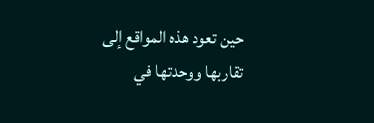حين تعود هذه المواقع إلى تقاربها ووحدتها في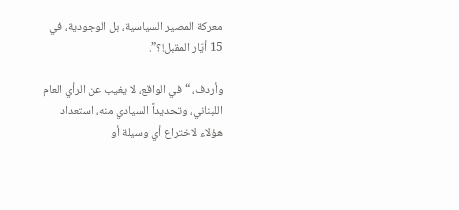معركة المصير السياسية، بل الوجودية، في 15 أيّار المقبل!؟”.

وأردف، “في الواقع، لا يغيب عن الرأي العام اللبناني، وتحديداً السيادي منه، استعداد هؤلاء لاختراع أي وسيلة أو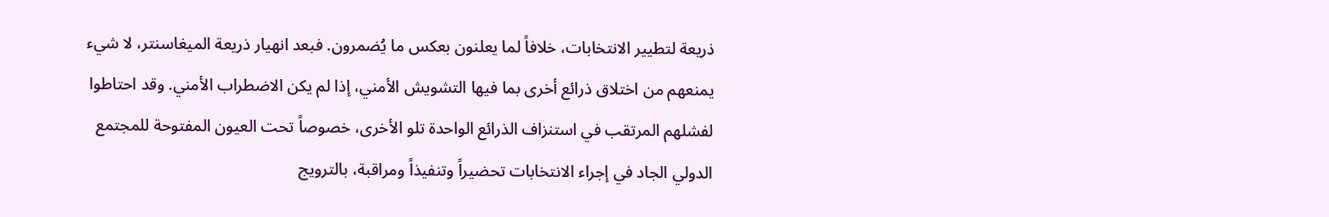ذريعة لتطيير الانتخابات، خلافاً لما يعلنون بعكس ما يُضمرون. فبعد انهيار ذريعة الميغاسنتر، لا شيء يمنعهم من اختلاق ذرائع أخرى بما فيها التشويش الأمني، إذا لم يكن الاضطراب الأمني. وقد احتاطوا لفشلهم المرتقب في استنزاف الذرائع الواحدة تلو الأخرى، خصوصاً تحت العيون المفتوحة للمجتمع الدولي الجاد في إجراء الانتخابات تحضيراً وتنفيذاً ومراقبة، بالترويج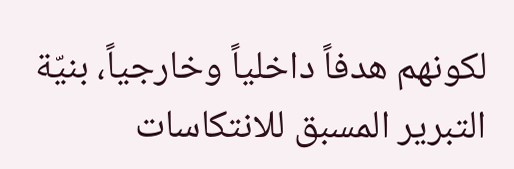لكونهم هدفاً داخلياً وخارجياً، بنيّة التبرير المسبق للانتكاسات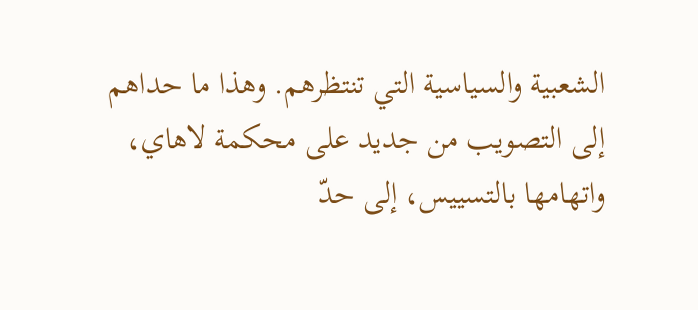الشعبية والسياسية التي تنتظرهم. وهذا ما حداهم إلى التصويب من جديد على محكمة لاهاي، واتهامها بالتسييس، إلى حدّ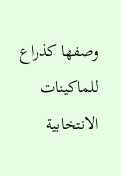وصفها كذراع للماكينات الانتخابية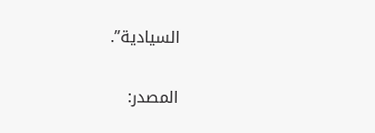السيادية”.

المصدر: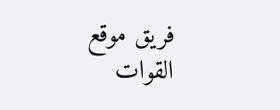فريق موقع القوات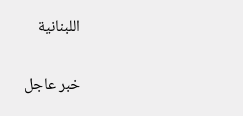اللبنانية

خبر عاجل